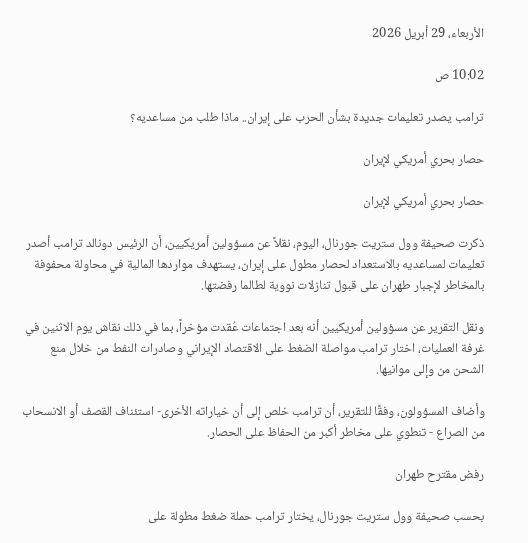الأربعاء، 29 أبريل 2026

10:02 ص

ترامب يصدر تعليمات جديدة بشأن الحرب على إيران.. ماذا طلب من مساعديه؟

حصار بحري أمريكي لإيران

حصار بحري أمريكي لإيران

ذكرت صحيفة وول ستريت جورنال، اليوم، نقلاً عن مسؤولين أمريكيين، أن الرئيس دونالد ترامب أصدر تعليمات لمساعديه بالاستعداد لحصار مطول على إيران، يستهدف مواردها المالية في محاولة محفوفة بالمخاطر لإجبار طهران على قبول تنازلات نووية لطالما رفضتها.

ونقل التقرير عن مسؤولين أمريكيين أنه بعد اجتماعات عُقدت مؤخراً، بما في ذلك نقاش يوم الاثنين في غرفة العمليات، اختار ترامب مواصلة الضغط على الاقتصاد الإيراني وصادرات النفط من خلال منع الشحن من وإلى موانيها.

وأضاف المسؤولون، وفقًا للتقرير، أن ترامب خلص إلى أن خياراته الأخرى- استئناف القصف أو الانسحاب من الصراع - تنطوي على مخاطر أكبر من الحفاظ على الحصار.

رفض مقترح طهران

بحسب صحيفة وول ستريت جورنال، يختار ترامب حملة ضغط مطولة على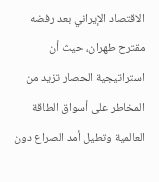الاقتصاد الإيراني بعد رفضه مقترح طهران، حيث أن استراتيجية الحصار تزيد من المخاطر على أسواق الطاقة العالمية وتطيل أمد الصراع دون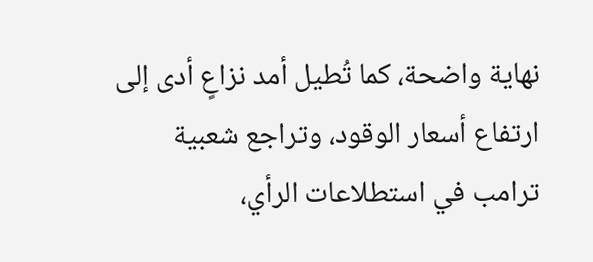نهاية واضحة، كما تُطيل أمد نزاعٍ أدى إلى ارتفاع أسعار الوقود، وتراجع شعبية ترامب في استطلاعات الرأي،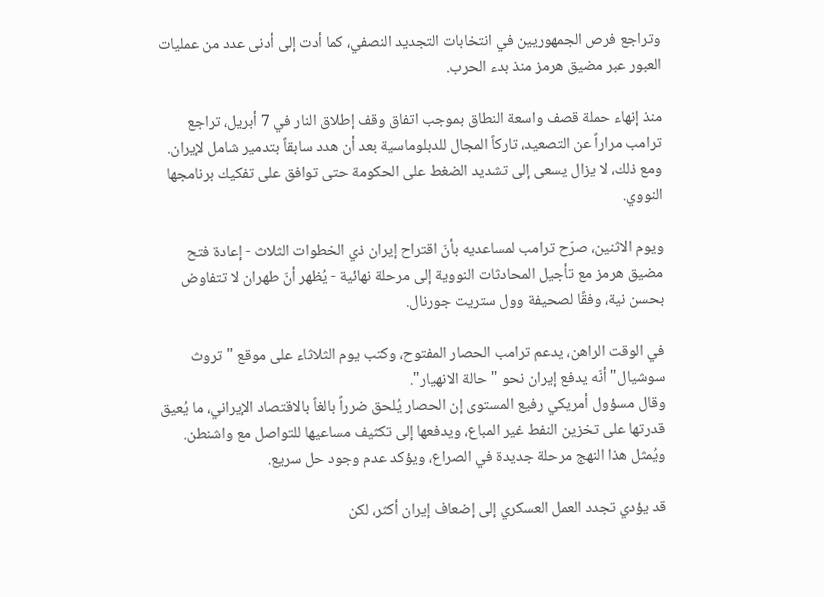وتراجع فرص الجمهوريين في انتخابات التجديد النصفي، كما أدت إلى أدنى عدد من عمليات العبور عبر مضيق هرمز منذ بدء الحرب.

منذ إنهاء حملة قصف واسعة النطاق بموجب اتفاق وقف إطلاق النار في 7 أبريل، تراجع ترامب مراراً عن التصعيد، تاركاً المجال للدبلوماسية بعد أن هدد سابقاً بتدمير شامل لإيران. ومع ذلك، لا يزال يسعى إلى تشديد الضغط على الحكومة حتى توافق على تفكيك برنامجها النووي.

ويوم الاثنين، صرّح ترامب لمساعديه بأنّ اقتراح إيران ذي الخطوات الثلاث - إعادة فتح مضيق هرمز مع تأجيل المحادثات النووية إلى مرحلة نهائية - يُظهر أنّ طهران لا تتفاوض بحسن نية، وفقًا لصحيفة وول ستريت جورنال.

في الوقت الراهن، يدعم ترامب الحصار المفتوح، وكتب يوم الثلاثاء على موقع "تروث سوشيال" أنّه يدفع إيران نحو "حالة الانهيار".
وقال مسؤول أمريكي رفيع المستوى إن الحصار يُلحق ضرراً بالغاً بالاقتصاد الإيراني، ما يُعيق قدرتها على تخزين النفط غير المباع، ويدفعها إلى تكثيف مساعيها للتواصل مع واشنطن. ويُمثل هذا النهج مرحلة جديدة في الصراع، ويؤكد عدم وجود حل سريع.

قد يؤدي تجدد العمل العسكري إلى إضعاف إيران أكثر، لكن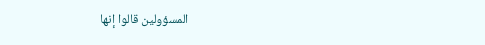المسؤولين قالوا إنها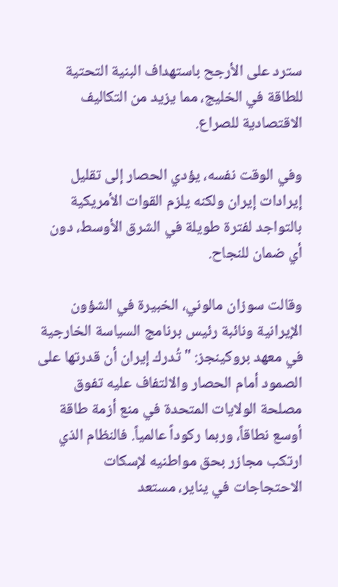سترد على الأرجح باستهداف البنية التحتية للطاقة في الخليج، مما يزيد من التكاليف الاقتصادية للصراع.

وفي الوقت نفسه، يؤدي الحصار إلى تقليل إيرادات إيران ولكنه يلزم القوات الأمريكية بالتواجد لفترة طويلة في الشرق الأوسط، دون أي ضمان للنجاح.

وقالت سوزان مالوني، الخبيرة في الشؤون الإيرانية ونائبة رئيس برنامج السياسة الخارجية في معهد بروكينجز: "تُدرك إيران أن قدرتها على الصمود أمام الحصار والالتفاف عليه تفوق مصلحة الولايات المتحدة في منع أزمة طاقة أوسع نطاقاً، وربما ركوداً عالمياً. فالنظام الذي ارتكب مجازر بحق مواطنيه لإسكات الاحتجاجات في يناير، مستعد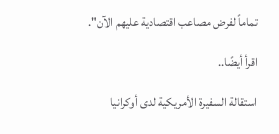تماماً لفرض مصاعب اقتصادية عليهم الآن".

اقرأ أيضًا..

استقالة السفيرة الأمريكية لدى أوكرانيا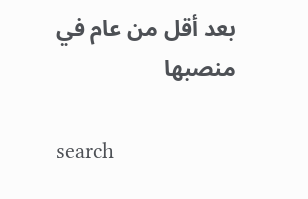بعد أقل من عام في منصبها

search